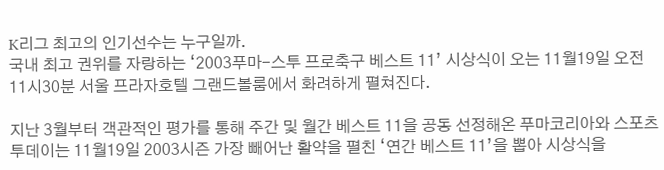K리그 최고의 인기선수는 누구일까.
국내 최고 권위를 자랑하는 ‘2003푸마-스투 프로축구 베스트 11’ 시상식이 오는 11월19일 오전 11시30분 서울 프라자호텔 그랜드볼룸에서 화려하게 펼쳐진다.

지난 3월부터 객관적인 평가를 통해 주간 및 월간 베스트 11을 공동 선정해온 푸마코리아와 스포츠투데이는 11월19일 2003시즌 가장 빼어난 활약을 펼친 ‘연간 베스트 11’을 뽑아 시상식을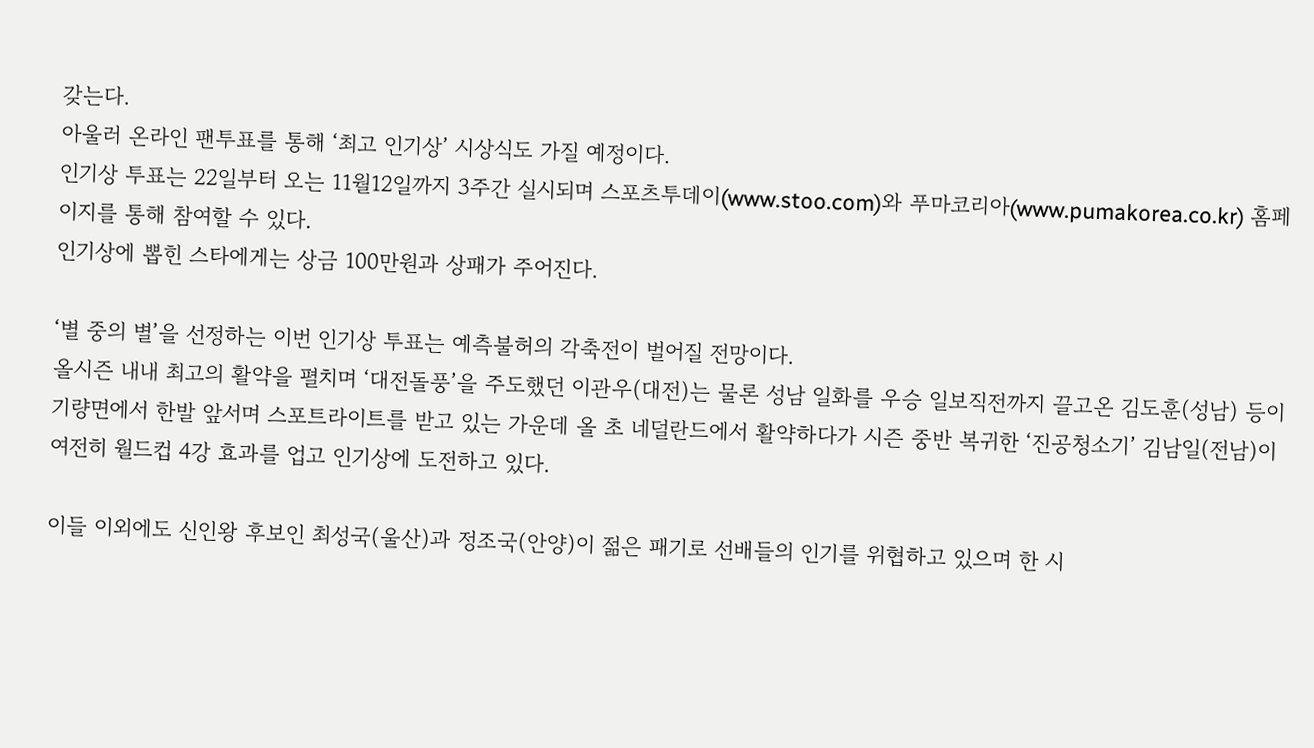갖는다.
아울러 온라인 팬투표를 통해 ‘최고 인기상’ 시상식도 가질 예정이다.
인기상 투표는 22일부터 오는 11월12일까지 3주간 실시되며 스포츠투데이(www.stoo.com)와 푸마코리아(www.pumakorea.co.kr) 홈페이지를 통해 참여할 수 있다.
인기상에 뽑힌 스타에게는 상금 100만원과 상패가 주어진다.

‘별 중의 별’을 선정하는 이번 인기상 투표는 예측불허의 각축전이 벌어질 전망이다.
올시즌 내내 최고의 활약을 펼치며 ‘대전돌풍’을 주도했던 이관우(대전)는 물론 성남 일화를 우승 일보직전까지 끌고온 김도훈(성남) 등이 기량면에서 한발 앞서며 스포트라이트를 받고 있는 가운데 올 초 네덜란드에서 활약하다가 시즌 중반 복귀한 ‘진공청소기’ 김남일(전남)이 여전히 월드컵 4강 효과를 업고 인기상에 도전하고 있다.

이들 이외에도 신인왕 후보인 최성국(울산)과 정조국(안양)이 젊은 패기로 선배들의 인기를 위협하고 있으며 한 시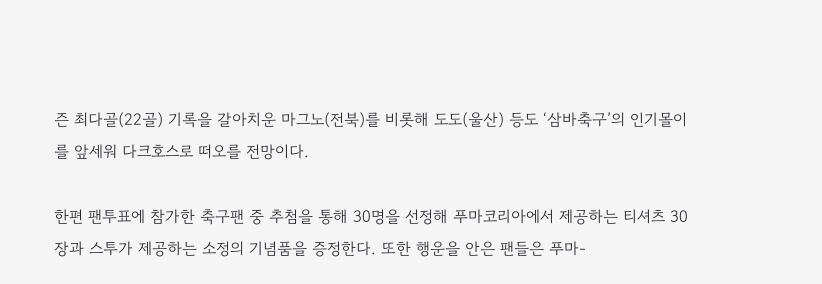즌 최다골(22골) 기록을 갈아치운 마그노(전북)를 비롯해 도도(울산) 등도 ‘삼바축구’의 인기몰이를 앞세워 다크호스로 떠오를 전망이다.

한편 팬투표에 참가한 축구팬 중 추첨을 통해 30명을 선정해 푸마코리아에서 제공하는 티셔츠 30장과 스투가 제공하는 소정의 기념품을 증정한다. 또한 행운을 안은 팬들은 푸마-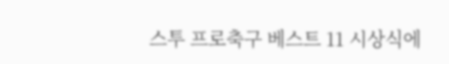스투 프로축구 베스트 11 시상식에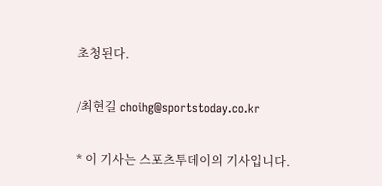초청된다.

/최현길 choihg@sportstoday.co.kr

* 이 기사는 스포츠투데이의 기사입니다.